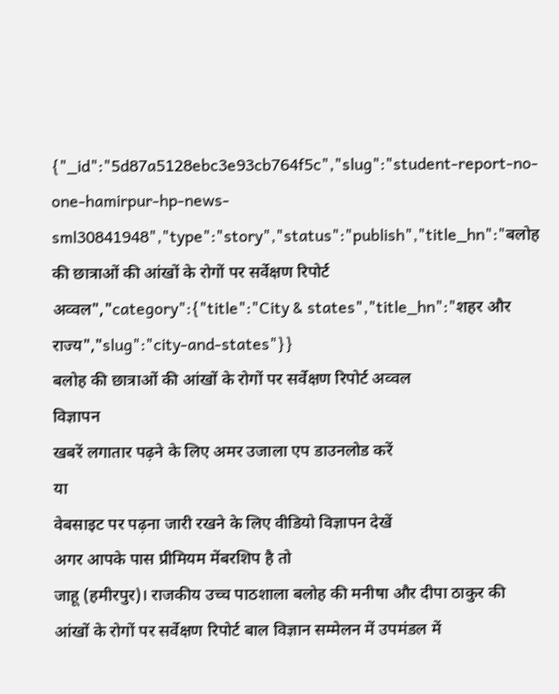{"_id":"5d87a5128ebc3e93cb764f5c","slug":"student-report-no-one-hamirpur-hp-news-sml30841948","type":"story","status":"publish","title_hn":"बलोह की छात्राओं की आंखों के रोगों पर सर्वेक्षण रिपोर्ट अव्वल","category":{"title":"City & states","title_hn":"शहर और राज्य","slug":"city-and-states"}}
बलोह की छात्राओं की आंखों के रोगों पर सर्वेक्षण रिपोर्ट अव्वल
विज्ञापन
खबरें लगातार पढ़ने के लिए अमर उजाला एप डाउनलोड करें
या
वेबसाइट पर पढ़ना जारी रखने के लिए वीडियो विज्ञापन देखें
अगर आपके पास प्रीमियम मेंबरशिप है तो
जाहू (हमीरपुर)। राजकीय उच्च पाठशाला बलोह की मनीषा और दीपा ठाकुर की आंखों के रोगों पर सर्वेक्षण रिपोर्ट बाल विज्ञान सम्मेलन में उपमंडल में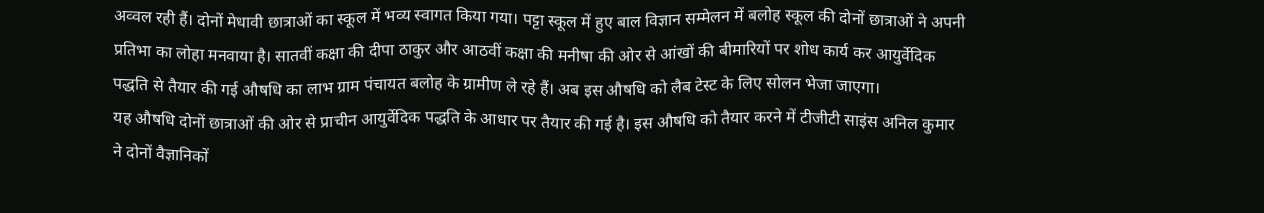अव्वल रही हैं। दोनों मेधावी छात्राओं का स्कूल में भव्य स्वागत किया गया। पट्टा स्कूल में हुए बाल विज्ञान सम्मेलन में बलोह स्कूल की दोनों छात्राओं ने अपनी प्रतिभा का लोहा मनवाया है। सातवीं कक्षा की दीपा ठाकुर और आठवीं कक्षा की मनीषा की ओर से आंखों की बीमारियों पर शोध कार्य कर आयुर्वेदिक पद्धति से तैयार की गई औषधि का लाभ ग्राम पंचायत बलोह के ग्रामीण ले रहे हैं। अब इस औषधि को लैब टेस्ट के लिए सोलन भेजा जाएगा।
यह औषधि दोनों छात्राओं की ओर से प्राचीन आयुर्वेदिक पद्धति के आधार पर तैयार की गई है। इस औषधि को तैयार करने में टीजीटी साइंस अनिल कुमार ने दोनों वैज्ञानिकों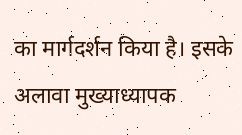का मार्गदर्शन किया है। इसके अलावा मुख्याध्यापक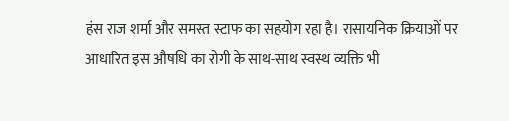हंस राज शर्मा और समस्त स्टाफ का सहयोग रहा है। रासायनिक क्रियाओं पर आधारित इस औषधि का रोगी के साथ-साथ स्वस्थ व्यक्ति भी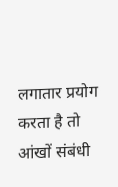लगातार प्रयोग करता है तो आंखों संबंधी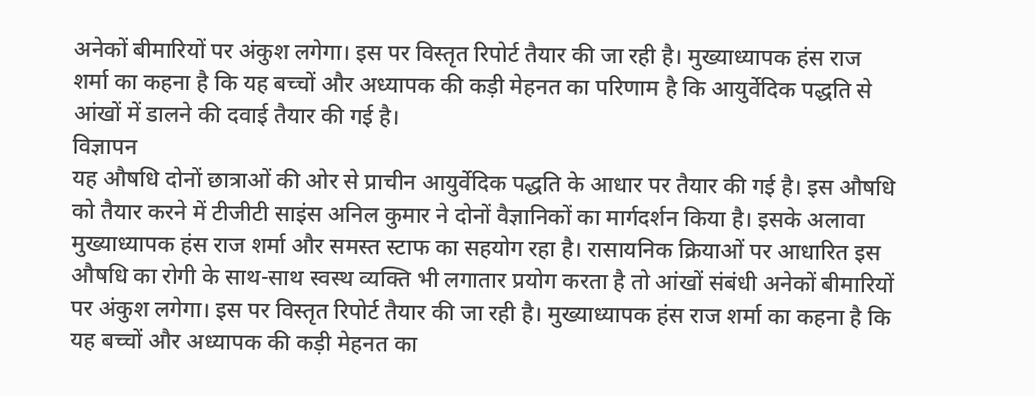अनेकों बीमारियों पर अंकुश लगेगा। इस पर विस्तृत रिपोर्ट तैयार की जा रही है। मुख्याध्यापक हंस राज शर्मा का कहना है कि यह बच्चों और अध्यापक की कड़ी मेहनत का परिणाम है कि आयुर्वेदिक पद्धति से आंखों में डालने की दवाई तैयार की गई है।
विज्ञापन
यह औषधि दोनों छात्राओं की ओर से प्राचीन आयुर्वेदिक पद्धति के आधार पर तैयार की गई है। इस औषधि को तैयार करने में टीजीटी साइंस अनिल कुमार ने दोनों वैज्ञानिकों का मार्गदर्शन किया है। इसके अलावा मुख्याध्यापक हंस राज शर्मा और समस्त स्टाफ का सहयोग रहा है। रासायनिक क्रियाओं पर आधारित इस औषधि का रोगी के साथ-साथ स्वस्थ व्यक्ति भी लगातार प्रयोग करता है तो आंखों संबंधी अनेकों बीमारियों पर अंकुश लगेगा। इस पर विस्तृत रिपोर्ट तैयार की जा रही है। मुख्याध्यापक हंस राज शर्मा का कहना है कि यह बच्चों और अध्यापक की कड़ी मेहनत का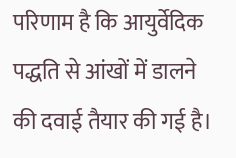परिणाम है कि आयुर्वेदिक पद्धति से आंखों में डालने की दवाई तैयार की गई है।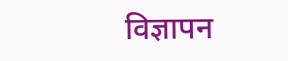विज्ञापन